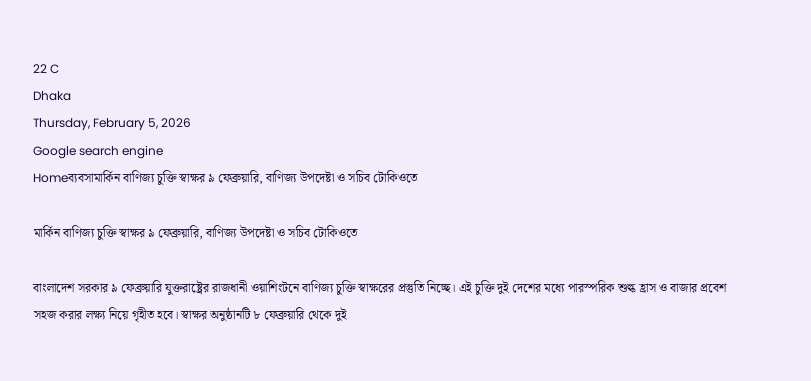22 C
Dhaka
Thursday, February 5, 2026
Google search engine
Homeব্যবসামার্কিন বাণিজ্য চুক্তি স্বাক্ষর ৯ ফেব্রুয়ারি, বাণিজ্য উপদেষ্টা ও সচিব টোকিওতে

মার্কিন বাণিজ্য চুক্তি স্বাক্ষর ৯ ফেব্রুয়ারি, বাণিজ্য উপদেষ্টা ও সচিব টোকিওতে

বাংলাদেশ সরকার ৯ ফেব্রুয়ারি যুক্তরাষ্ট্রের রাজধানী ওয়াশিংটনে বাণিজ্য চুক্তি স্বাক্ষরের প্রস্তুতি নিচ্ছে। এই চুক্তি দুই দেশের মধ্যে পারস্পরিক শুল্ক হ্রাস ও বাজার প্রবেশ সহজ করার লক্ষ্য নিয়ে গৃহীত হবে। স্বাক্ষর অনুষ্ঠানটি ৮ ফেব্রুয়ারি থেকে দুই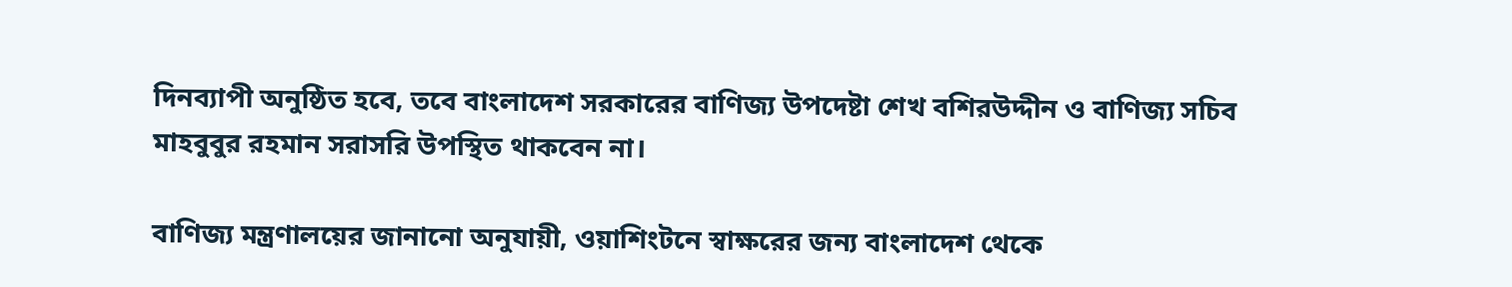দিনব্যাপী অনুষ্ঠিত হবে, তবে বাংলাদেশ সরকারের বাণিজ্য উপদেষ্টা শেখ বশিরউদ্দীন ও বাণিজ্য সচিব মাহবুবুর রহমান সরাসরি উপস্থিত থাকবেন না।

বাণিজ্য মন্ত্রণালয়ের জানানো অনুযায়ী, ওয়াশিংটনে স্বাক্ষরের জন্য বাংলাদেশ থেকে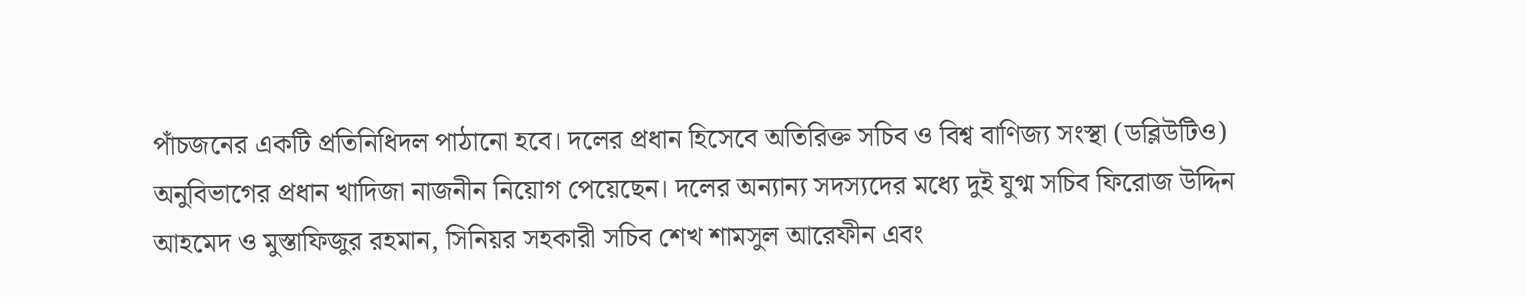পাঁচজনের একটি প্রতিনিধিদল পাঠানো হবে। দলের প্রধান হিসেবে অতিরিক্ত সচিব ও বিশ্ব বাণিজ্য সংস্থা (ডব্লিউটিও) অনুবিভাগের প্রধান খাদিজা নাজনীন নিয়োগ পেয়েছেন। দলের অন্যান্য সদস্যদের মধ্যে দুই যুগ্ম সচিব ফিরোজ উদ্দিন আহমেদ ও মুস্তাফিজুর রহমান, সিনিয়র সহকারী সচিব শেখ শামসুল আরেফীন এবং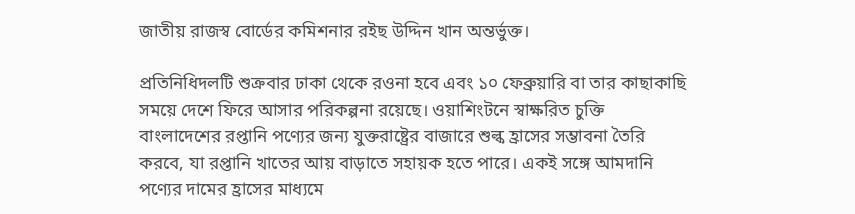জাতীয় রাজস্ব বোর্ডের কমিশনার রইছ উদ্দিন খান অন্তর্ভুক্ত।

প্রতিনিধিদলটি শুক্রবার ঢাকা থেকে রওনা হবে এবং ১০ ফেব্রুয়ারি বা তার কাছাকাছি সময়ে দেশে ফিরে আসার পরিকল্পনা রয়েছে। ওয়াশিংটনে স্বাক্ষরিত চুক্তি বাংলাদেশের রপ্তানি পণ্যের জন্য যুক্তরাষ্ট্রের বাজারে শুল্ক হ্রাসের সম্ভাবনা তৈরি করবে, যা রপ্তানি খাতের আয় বাড়াতে সহায়ক হতে পারে। একই সঙ্গে আমদানি পণ্যের দামের হ্রাসের মাধ্যমে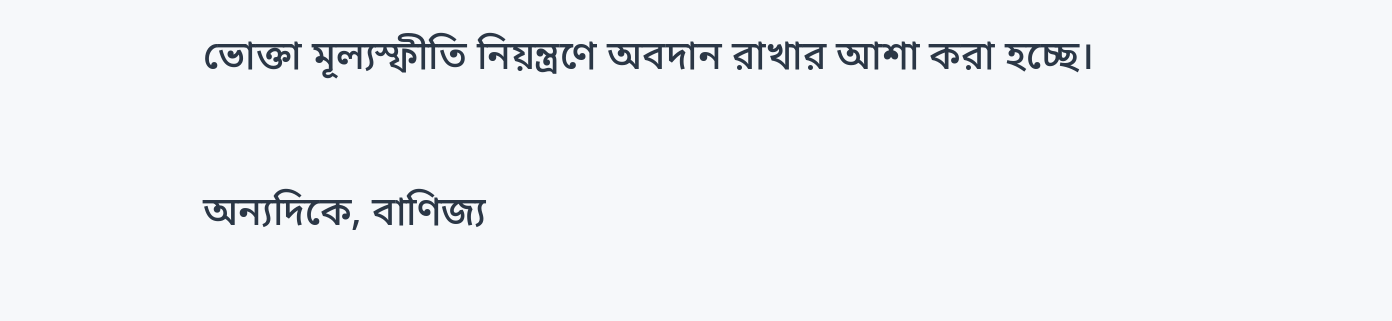ভোক্তা মূল্যস্ফীতি নিয়ন্ত্রণে অবদান রাখার আশা করা হচ্ছে।

অন্যদিকে, বাণিজ্য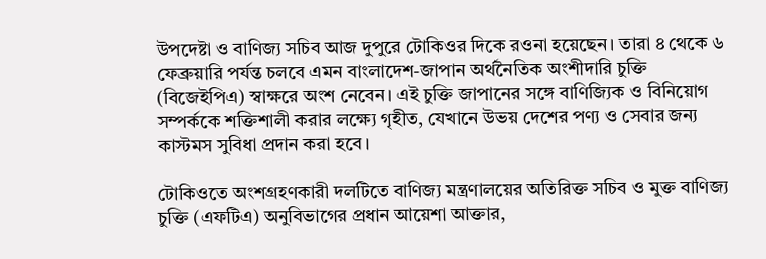উপদেষ্টা ও বাণিজ্য সচিব আজ দুপুরে টোকিওর দিকে রওনা হয়েছেন। তারা ৪ থেকে ৬ ফেব্রুয়ারি পর্যন্ত চলবে এমন বাংলাদেশ-জাপান অর্থনৈতিক অংশীদারি চুক্তি (বিজেইপিএ) স্বাক্ষরে অংশ নেবেন। এই চুক্তি জাপানের সঙ্গে বাণিজ্যিক ও বিনিয়োগ সম্পর্ককে শক্তিশালী করার লক্ষ্যে গৃহীত, যেখানে উভয় দেশের পণ্য ও সেবার জন্য কাস্টমস সুবিধা প্রদান করা হবে।

টোকিওতে অংশগ্রহণকারী দলটিতে বাণিজ্য মন্ত্রণালয়ের অতিরিক্ত সচিব ও মুক্ত বাণিজ্য চুক্তি (এফটিএ) অনুবিভাগের প্রধান আয়েশা আক্তার,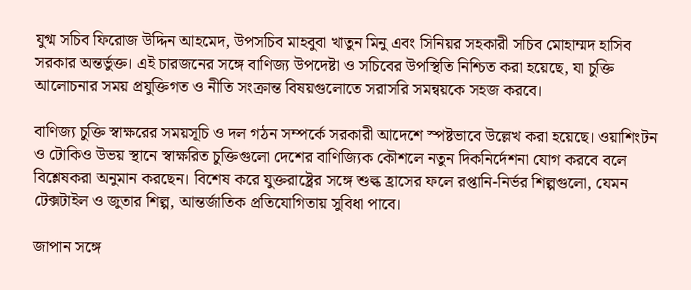যুগ্ম সচিব ফিরোজ উদ্দিন আহমেদ, উপসচিব মাহবুবা খাতুন মিনু এবং সিনিয়র সহকারী সচিব মোহাম্মদ হাসিব সরকার অন্তর্ভুক্ত। এই চারজনের সঙ্গে বাণিজ্য উপদেষ্টা ও সচিবের উপস্থিতি নিশ্চিত করা হয়েছে, যা চুক্তি আলোচনার সময় প্রযুক্তিগত ও নীতি সংক্রান্ত বিষয়গুলোতে সরাসরি সমন্বয়কে সহজ করবে।

বাণিজ্য চুক্তি স্বাক্ষরের সময়সূচি ও দল গঠন সম্পর্কে সরকারী আদেশে স্পষ্টভাবে উল্লেখ করা হয়েছে। ওয়াশিংটন ও টোকিও উভয় স্থানে স্বাক্ষরিত চুক্তিগুলো দেশের বাণিজ্যিক কৌশলে নতুন দিকনির্দেশনা যোগ করবে বলে বিশ্লেষকরা অনুমান করছেন। বিশেষ করে যুক্তরাষ্ট্রের সঙ্গে শুল্ক হ্রাসের ফলে রপ্তানি-নির্ভর শিল্পগুলো, যেমন টেক্সটাইল ও জুতার শিল্প, আন্তর্জাতিক প্রতিযোগিতায় সুবিধা পাবে।

জাপান সঙ্গে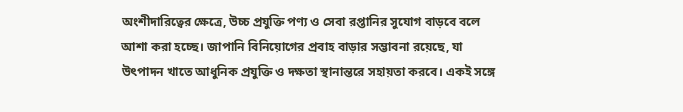অংশীদারিত্বের ক্ষেত্রে, উচ্চ প্রযুক্তি পণ্য ও সেবা রপ্তানির সুযোগ বাড়বে বলে আশা করা হচ্ছে। জাপানি বিনিয়োগের প্রবাহ বাড়ার সম্ভাবনা রয়েছে, যা উৎপাদন খাতে আধুনিক প্রযুক্তি ও দক্ষতা স্থানান্তরে সহায়তা করবে। একই সঙ্গে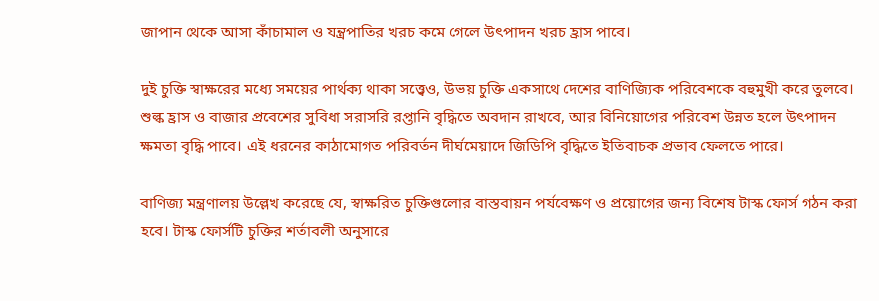জাপান থেকে আসা কাঁচামাল ও যন্ত্রপাতির খরচ কমে গেলে উৎপাদন খরচ হ্রাস পাবে।

দুই চুক্তি স্বাক্ষরের মধ্যে সময়ের পার্থক্য থাকা সত্ত্বেও, উভয় চুক্তি একসাথে দেশের বাণিজ্যিক পরিবেশকে বহুমুখী করে তুলবে। শুল্ক হ্রাস ও বাজার প্রবেশের সুবিধা সরাসরি রপ্তানি বৃদ্ধিতে অবদান রাখবে, আর বিনিয়োগের পরিবেশ উন্নত হলে উৎপাদন ক্ষমতা বৃদ্ধি পাবে। এই ধরনের কাঠামোগত পরিবর্তন দীর্ঘমেয়াদে জিডিপি বৃদ্ধিতে ইতিবাচক প্রভাব ফেলতে পারে।

বাণিজ্য মন্ত্রণালয় উল্লেখ করেছে যে, স্বাক্ষরিত চুক্তিগুলোর বাস্তবায়ন পর্যবেক্ষণ ও প্রয়োগের জন্য বিশেষ টাস্ক ফোর্স গঠন করা হবে। টাস্ক ফোর্সটি চুক্তির শর্তাবলী অনুসারে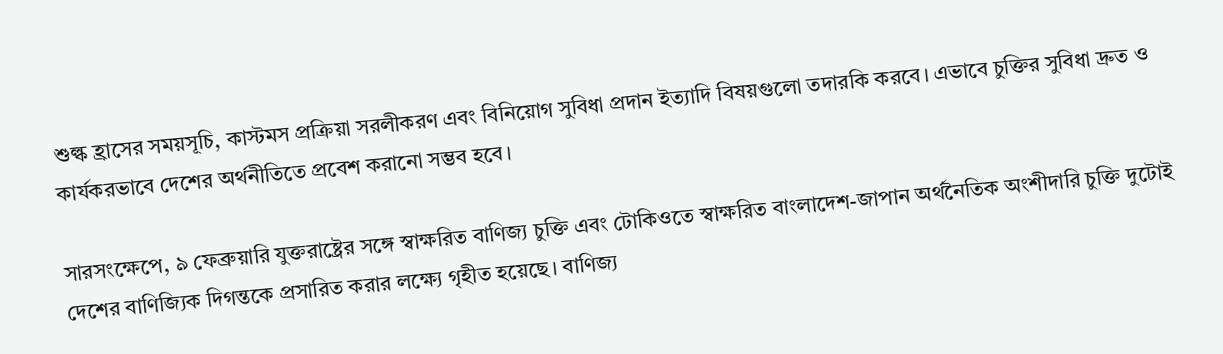শুল্ক হ্রাসের সময়সূচি, কাস্টমস প্রক্রিয়া সরলীকরণ এবং বিনিয়োগ সুবিধা প্রদান ইত্যাদি বিষয়গুলো তদারকি করবে। এভাবে চুক্তির সুবিধা দ্রুত ও কার্যকরভাবে দেশের অর্থনীতিতে প্রবেশ করানো সম্ভব হবে।

সারসংক্ষেপে, ৯ ফেব্রুয়ারি যুক্তরাষ্ট্রের সঙ্গে স্বাক্ষরিত বাণিজ্য চুক্তি এবং টোকিওতে স্বাক্ষরিত বাংলাদেশ-জাপান অর্থনৈতিক অংশীদারি চুক্তি দুটোই দেশের বাণিজ্যিক দিগন্তকে প্রসারিত করার লক্ষ্যে গৃহীত হয়েছে। বাণিজ্য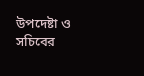উপদেষ্টা ও সচিবের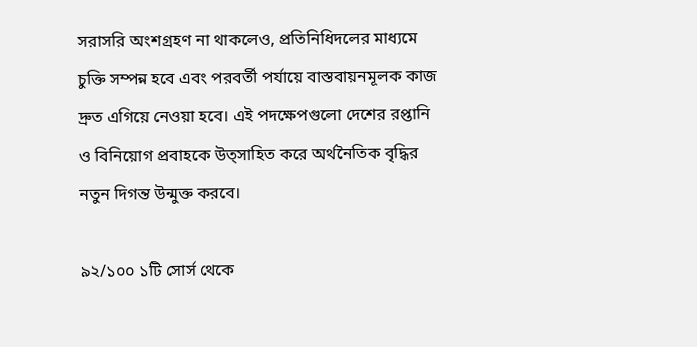সরাসরি অংশগ্রহণ না থাকলেও, প্রতিনিধিদলের মাধ্যমে চুক্তি সম্পন্ন হবে এবং পরবর্তী পর্যায়ে বাস্তবায়নমূলক কাজ দ্রুত এগিয়ে নেওয়া হবে। এই পদক্ষেপগুলো দেশের রপ্তানি ও বিনিয়োগ প্রবাহকে উত্সাহিত করে অর্থনৈতিক বৃদ্ধির নতুন দিগন্ত উন্মুক্ত করবে।

৯২/১০০ ১টি সোর্স থেকে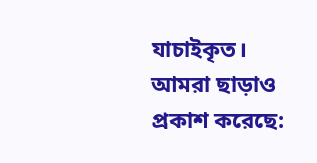যাচাইকৃত।
আমরা ছাড়াও প্রকাশ করেছে: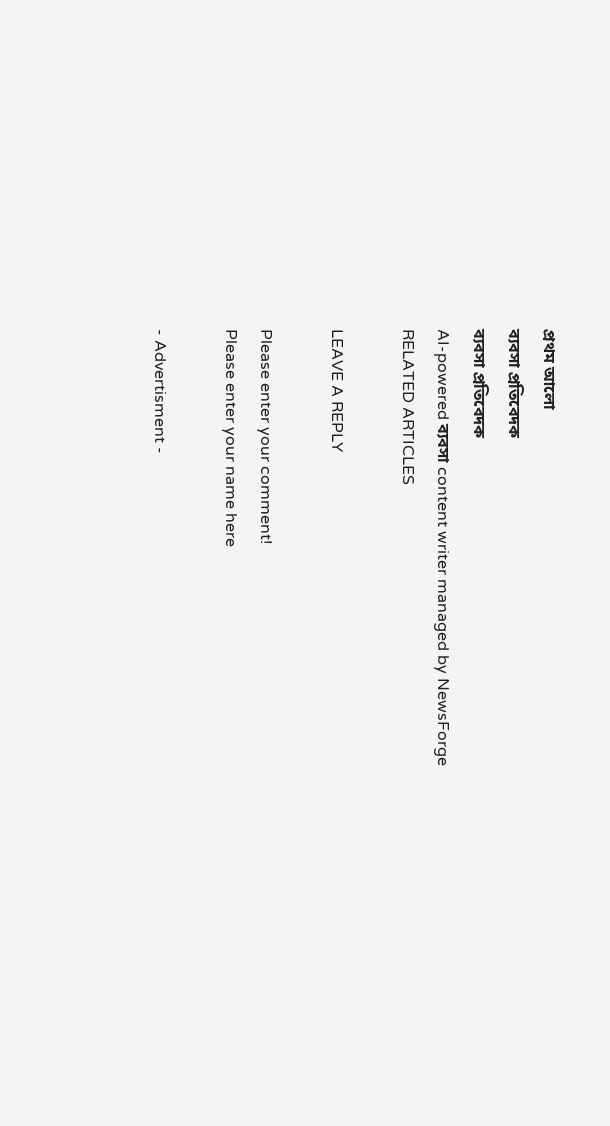প্রথম আলো
ব্যবসা প্রতিবেদক
ব্যবসা প্রতিবেদক
AI-powered ব্যবসা content writer managed by NewsForge
RELATED ARTICLES

LEAVE A REPLY

Please enter your comment!
Please enter your name here

- Advertisment -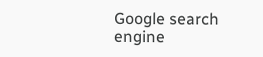Google search engine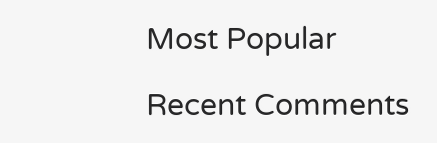Most Popular

Recent Comments